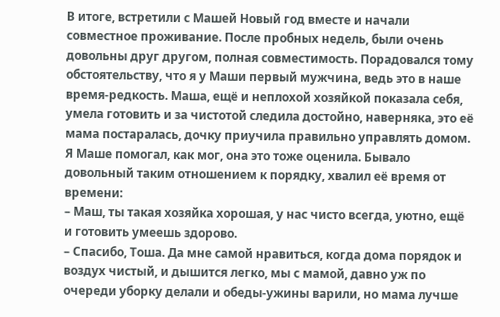В итоге, встретили с Машей Новый год вместе и начали совместное проживание. После пробных недель, были очень довольны друг другом, полная совместимость. Порадовался тому обстоятельству, что я у Маши первый мужчина, ведь это в наше время-редкость. Маша, ещё и неплохой хозяйкой показала себя, умела готовить и за чистотой следила достойно, наверняка, это её мама постаралась, дочку приучила правильно управлять домом. Я Маше помогал, как мог, она это тоже оценила. Бывало довольный таким отношением к порядку, хвалил её время от времени:
– Маш, ты такая хозяйка хорошая, у нас чисто всегда, уютно, ещё и готовить умеешь здорово.
– Спасибо, Тоша. Да мне самой нравиться, когда дома порядок и воздух чистый, и дышится легко, мы с мамой, давно уж по очереди уборку делали и обеды-ужины варили, но мама лучше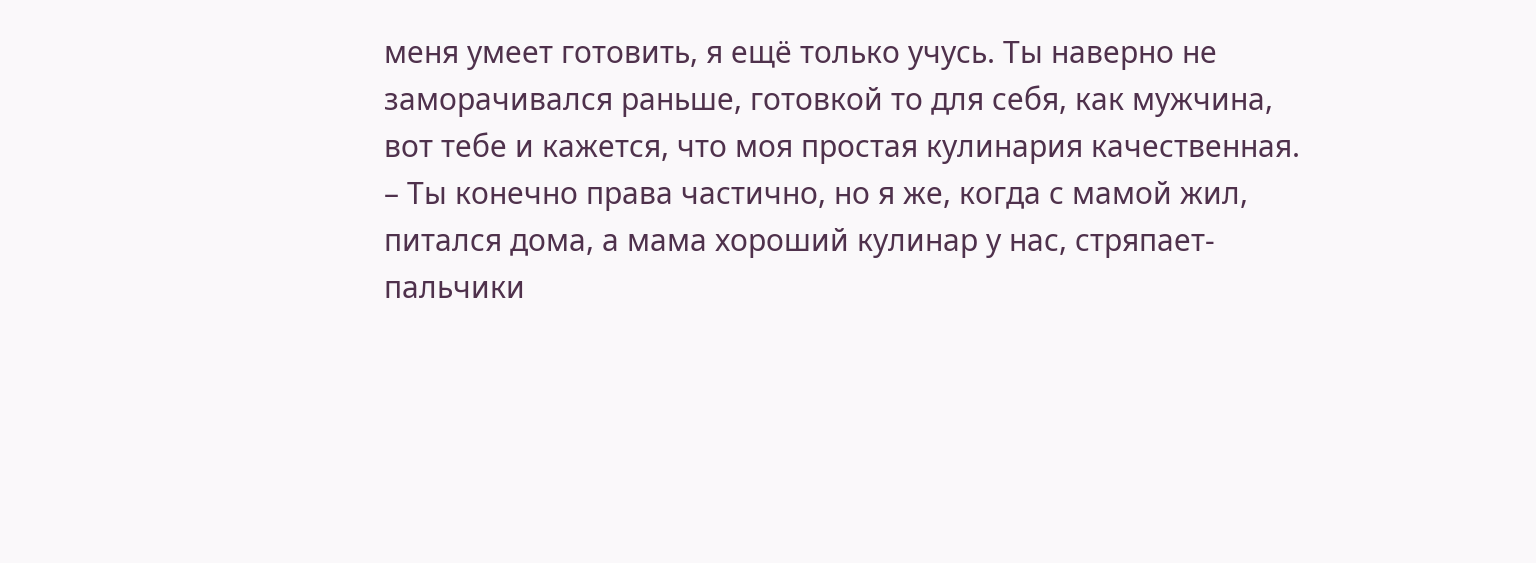меня умеет готовить, я ещё только учусь. Ты наверно не заморачивался раньше, готовкой то для себя, как мужчина, вот тебе и кажется, что моя простая кулинария качественная.
– Ты конечно права частично, но я же, когда с мамой жил, питался дома, а мама хороший кулинар у нас, стряпает-пальчики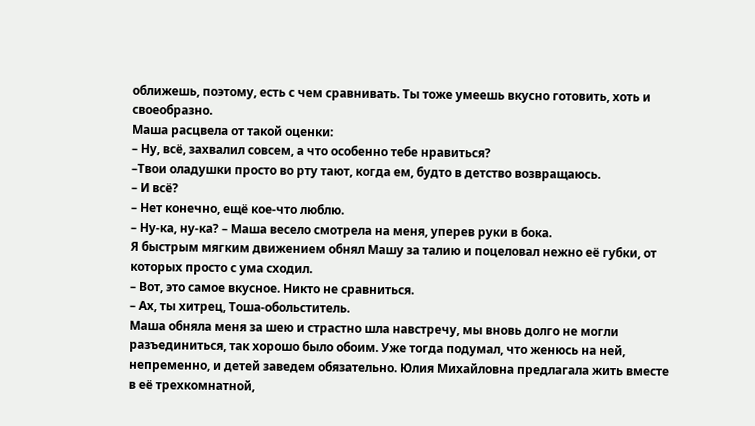оближешь, поэтому, есть с чем сравнивать. Ты тоже умеешь вкусно готовить, хоть и своеобразно.
Маша расцвела от такой оценки:
– Ну, всё, захвалил совсем, а что особенно тебе нравиться?
–Твои оладушки просто во рту тают, когда ем, будто в детство возвращаюсь.
– И всё?
– Нет конечно, ещё кое-что люблю.
– Ну-ка, ну-ка? – Маша весело смотрела на меня, уперев руки в бока.
Я быстрым мягким движением обнял Машу за талию и поцеловал нежно её губки, от которых просто с ума сходил.
– Вот, это самое вкусное. Никто не сравниться.
– Ах, ты хитрец, Тоша-обольститель.
Маша обняла меня за шею и страстно шла навстречу, мы вновь долго не могли разъединиться, так хорошо было обоим. Уже тогда подумал, что женюсь на ней, непременно, и детей заведем обязательно. Юлия Михайловна предлагала жить вместе в её трехкомнатной,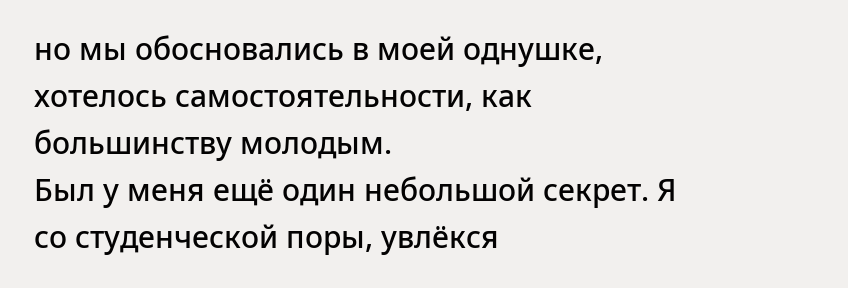но мы обосновались в моей однушке, хотелось самостоятельности, как большинству молодым.
Был у меня ещё один небольшой секрет. Я со студенческой поры, увлёкся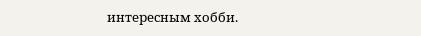интересным хобби.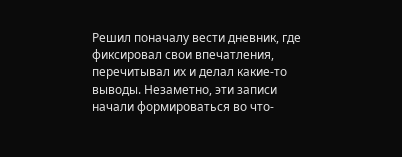Решил поначалу вести дневник, где фиксировал свои впечатления, перечитывал их и делал какие-то выводы. Незаметно, эти записи начали формироваться во что-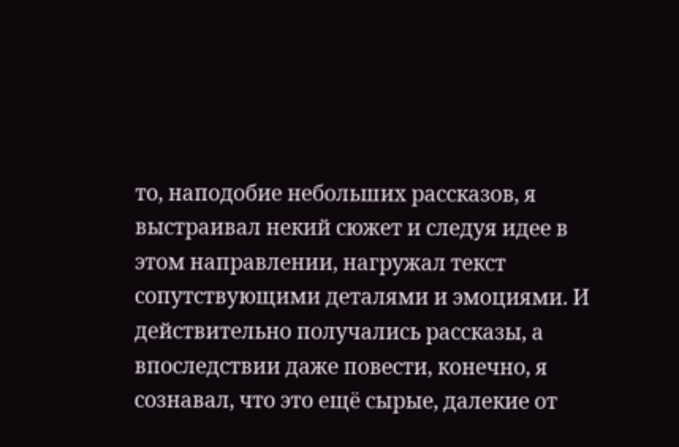то, наподобие небольших рассказов, я выстраивал некий сюжет и следуя идее в этом направлении, нагружал текст сопутствующими деталями и эмоциями. И действительно получались рассказы, а впоследствии даже повести, конечно, я сознавал, что это ещё сырые, далекие от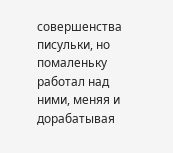совершенства писульки, но помаленьку работал над ними, меняя и дорабатывая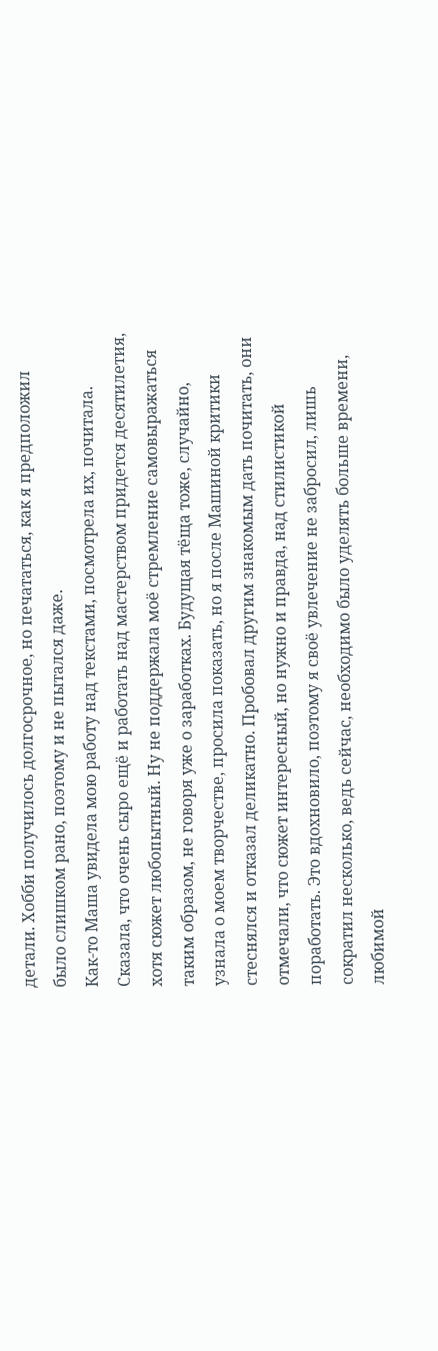детали. Хобби получилось долгосрочное, но печататься, как я предположил было слишком рано, поэтому и не пытался даже.
Как-то Маша увидела мою работу над текстами, посмотрела их, почитала. Сказала, что очень сыро ещё и работать над мастерством придется десятилетия, хотя сюжет любопытный. Ну не поддержала моё стремление самовыражаться таким образом, не говоря уже о заработках. Будущая тёща тоже, случайно, узнала о моем творчестве, просила показать, но я после Машиной критики стеснялся и отказал деликатно. Пробовал другим знакомым дать почитать, они отмечали, что сюжет интересный, но нужно и правда, над стилистикой поработать. Это вдохновило, поэтому я своё увлечение не забросил, лишь сократил несколько, ведь сейчас, необходимо было уделять больше времени, любимой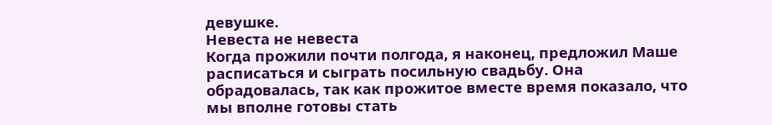девушке.
Невеста не невеста
Когда прожили почти полгода, я наконец, предложил Маше расписаться и сыграть посильную свадьбу. Она обрадовалась, так как прожитое вместе время показало, что мы вполне готовы стать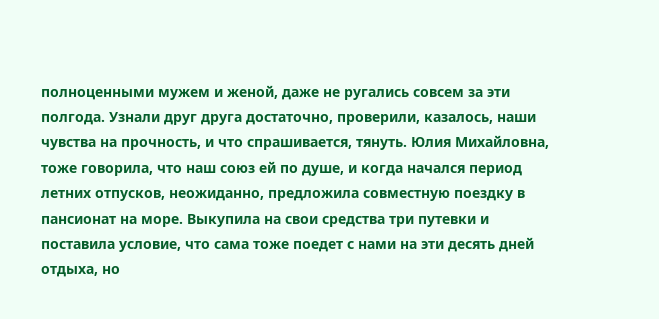полноценными мужем и женой, даже не ругались совсем за эти полгода. Узнали друг друга достаточно, проверили, казалось, наши чувства на прочность, и что спрашивается, тянуть. Юлия Михайловна, тоже говорила, что наш союз ей по душе, и когда начался период летних отпусков, неожиданно, предложила совместную поездку в пансионат на море. Выкупила на свои средства три путевки и поставила условие, что сама тоже поедет с нами на эти десять дней отдыха, но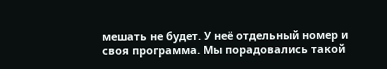мешать не будет. У неё отдельный номер и своя программа. Мы порадовались такой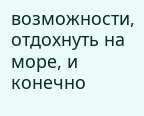возможности, отдохнуть на море, и конечно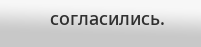согласились.